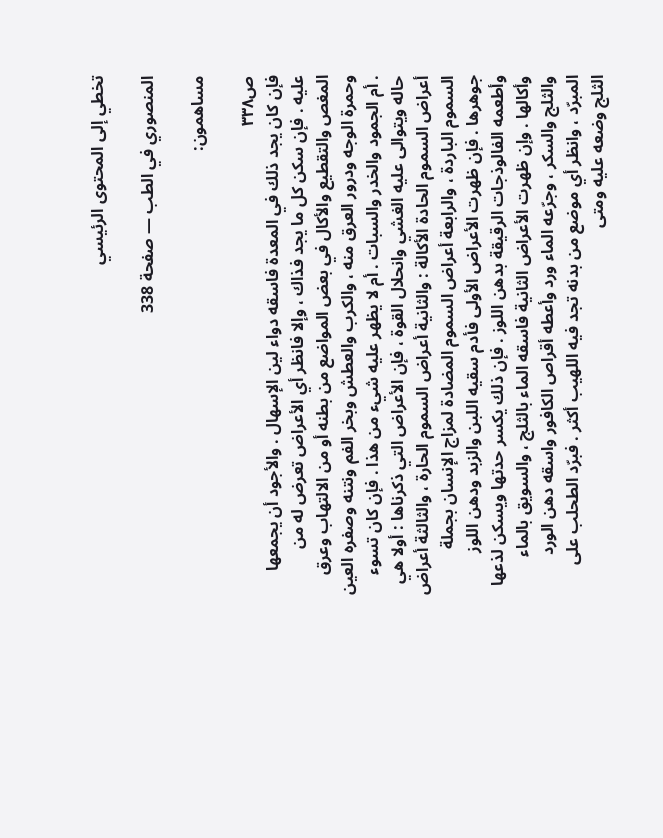تخطي إلى المحتوى الرئيسي

المنصوري في الطب — صفحة 338

مساهمون:

ص٣٣٨
فإن كان يجد ذلك في المعدة فاسقه دواء لين الإسهال . والأجود أن يجمعها عليه . فإن سكن كل ما يجد فذاك ، وإلا فانظر أي الأعراض تعرض له من المغص والتقطيع والأكال في بعض المواضع من بطنه أو من الالتهاب وعرق وحمرة الوجه ودرور العرق منه ، والكرب والعطش وبخر الفم ونتنه وصفره العين . أم الجمود والخدر والسبات . أم لا يظهر عليه شيء من هذا . فإن كان تسوء حاله ويتوالى عليه الغشي وانحلال القوة ، فإن الأعراض التي ذكرناها : أولا هي أعراض السموم الحادة الأكالة : والثانية أعراض السموم الحارة ، والثالثة أعراض السموم الباردة ، والرابعة أعراض السموم المضادة لمزاج الإنسان بجملة جوهرها . فإن ظهرت الأعراض الأولى فأدم سقيه اللبن والزبد ودهن اللوز وأطعمه الفالوذجات الرقيقة بدهن اللوز . فإن ذلك يكسر حدتها ويسكن لذعها وأكالها . وإن ظهرت الأعراض الثانية فاسقه الماء بالثلج ، والسويق بالماء والثلج والسكر ، وجرّعه الماء ورد وأعطه أقراص الكافور واسقه دهن الورد المبرّد ، وانظر أي موضع من بدنه تجد فيه اللهيب أكثر . فبرّد الطحلب على الثلج وضعه عليه ومتى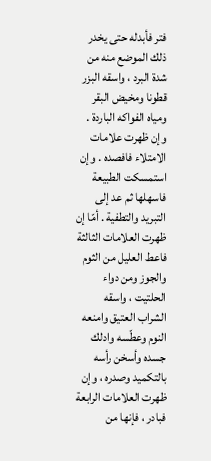فتر فأبدله حتى يخدر ذلك الموضع منه من شدة البرد ، واسقه البزر قطونا ومخيض البقر ومياه الفواكه الباردة . وإن ظهرت علامات الامتلاء فافصده . وإن استمسكت الطبيعة فاسهلها ثم عد إلى التبريد والتطفية . أمّا إن ظهرت العلامات الثالثة فاعط العليل من الثوم والجوز ومن دواء الحلتيت ، واسقه الشراب العتيق وامنعه النوم وعطّسه وادلك جسده وأسخن رأسه بالتكميد وصدره ، وإن ظهرت العلامات الرابعة فبادر ، فإنها من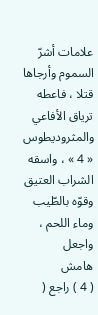علامات أشرّ السموم وأرجاها قتلا ، فاعطه ترياق الأفاعي والمثروديطوس « 4 » ، واسقه الشراب العتيق وقوّه بالطّيب وماء اللحم ، واجعل
هامش
( 4 ) راجع (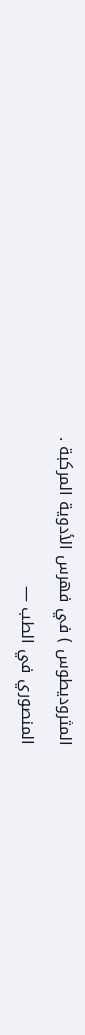المثروديطوس ) في فهرس الأدوية المركبة .
المنصوري في الطب —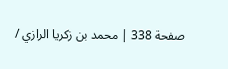صفحة 338 | محمد بن زكريا الرازي /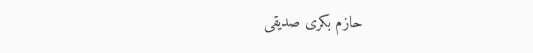حازم بكرى صديقى